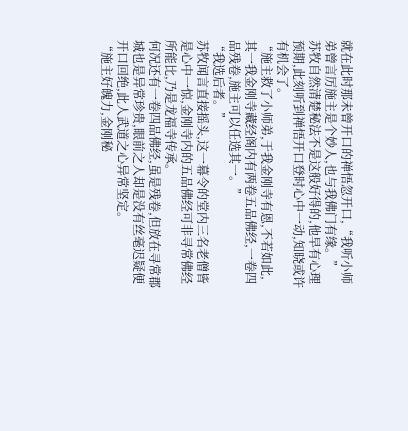就在此时那未曾开口的禅悟忽开口,“我听小师弟曾言厉施主是个妙人,也与我佛门有缘。”
苏牧自然清楚秘法不是这般好得的,他早有心理预期,此刻听到禅悟开口登时心中一动,知晓或许有机会了。
“施主救了小师弟,于我金刚寺有恩,不若如此,其一我金刚寺藏经阁内有两卷五品佛经,一卷四品残卷,施主可以任选其一。”
“我选后者。”
苏牧闻言直接摇头,这一幕令的堂内三名老僧皆是心中一惊,金刚寺内的五品佛经可非寻常佛经所能比,乃是龙福寺传承。
何况还有一卷四品佛经,虽是残卷,但放在寻常郡城也是异常珍贵,眼前之人却是没有丝毫迟疑便开口回绝,此人武道之心异常坚定。
“施主好魄力,金刚秘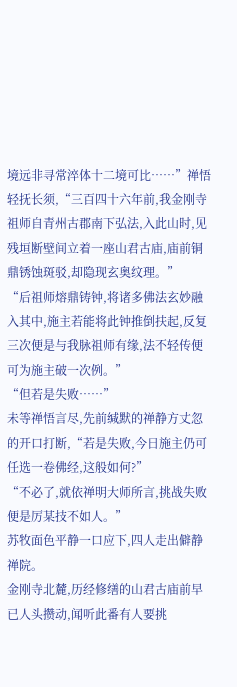境远非寻常淬体十二境可比……”禅悟轻抚长须,“三百四十六年前,我金刚寺祖师自青州古郡南下弘法,入此山时,见残垣断壁间立着一座山君古庙,庙前铜鼎锈蚀斑驳,却隐现玄奥纹理。”
“后祖师熔鼎铸钟,将诸多佛法玄妙融入其中,施主若能将此钟推倒扶起,反复三次便是与我脉祖师有缘,法不轻传便可为施主破一次例。”
“但若是失败……”
未等禅悟言尽,先前缄默的禅静方丈忽的开口打断,“若是失败,今日施主仍可任选一卷佛经,这般如何?”
“不必了,就依禅明大师所言,挑战失败便是厉某技不如人。”
苏牧面色平静一口应下,四人走出僻静禅院。
金刚寺北麓,历经修缮的山君古庙前早已人头攒动,闻听此番有人要挑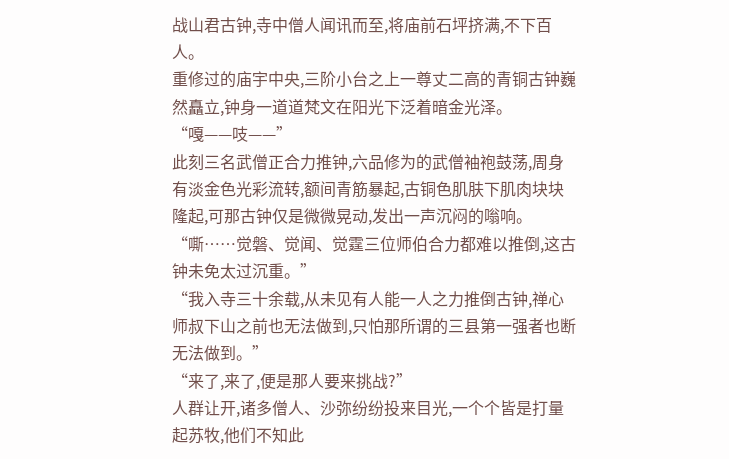战山君古钟,寺中僧人闻讯而至,将庙前石坪挤满,不下百人。
重修过的庙宇中央,三阶小台之上一尊丈二高的青铜古钟巍然矗立,钟身一道道梵文在阳光下泛着暗金光泽。
“嘎——吱——”
此刻三名武僧正合力推钟,六品修为的武僧袖袍鼓荡,周身有淡金色光彩流转,额间青筋暴起,古铜色肌肤下肌肉块块隆起,可那古钟仅是微微晃动,发出一声沉闷的嗡响。
“嘶……觉磐、觉闻、觉霆三位师伯合力都难以推倒,这古钟未免太过沉重。”
“我入寺三十余载,从未见有人能一人之力推倒古钟,禅心师叔下山之前也无法做到,只怕那所谓的三县第一强者也断无法做到。”
“来了,来了,便是那人要来挑战?”
人群让开,诸多僧人、沙弥纷纷投来目光,一个个皆是打量起苏牧,他们不知此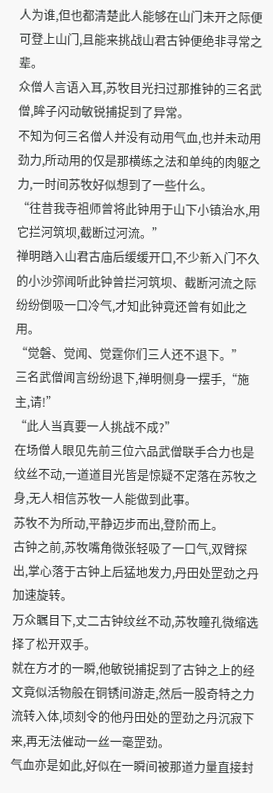人为谁,但也都清楚此人能够在山门未开之际便可登上山门,且能来挑战山君古钟便绝非寻常之辈。
众僧人言语入耳,苏牧目光扫过那推钟的三名武僧,眸子闪动敏锐捕捉到了异常。
不知为何三名僧人并没有动用气血,也并未动用劲力,所动用的仅是那横练之法和单纯的肉躯之力,一时间苏牧好似想到了一些什么。
“往昔我寺祖师曾将此钟用于山下小镇治水,用它拦河筑坝,截断过河流。”
禅明踏入山君古庙后缓缓开口,不少新入门不久的小沙弥闻听此钟曾拦河筑坝、截断河流之际纷纷倒吸一口冷气,才知此钟竟还曾有如此之用。
“觉磐、觉闻、觉霆你们三人还不退下。”
三名武僧闻言纷纷退下,禅明侧身一摆手,“施主,请!”
“此人当真要一人挑战不成?”
在场僧人眼见先前三位六品武僧联手合力也是纹丝不动,一道道目光皆是惊疑不定落在苏牧之身,无人相信苏牧一人能做到此事。
苏牧不为所动,平静迈步而出,登阶而上。
古钟之前,苏牧嘴角微张轻吸了一口气,双臂探出,掌心落于古钟上后猛地发力,丹田处罡劲之丹加速旋转。
万众瞩目下,丈二古钟纹丝不动,苏牧瞳孔微缩选择了松开双手。
就在方才的一瞬,他敏锐捕捉到了古钟之上的经文竟似活物般在铜锈间游走,然后一股奇特之力流转入体,顷刻令的他丹田处的罡劲之丹沉寂下来,再无法催动一丝一毫罡劲。
气血亦是如此,好似在一瞬间被那道力量直接封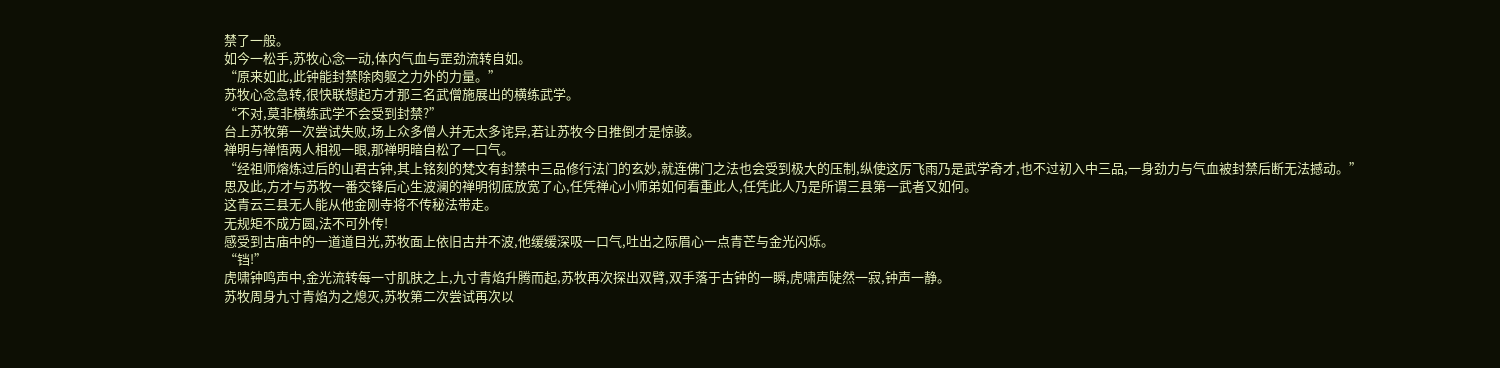禁了一般。
如今一松手,苏牧心念一动,体内气血与罡劲流转自如。
“原来如此,此钟能封禁除肉躯之力外的力量。”
苏牧心念急转,很快联想起方才那三名武僧施展出的横练武学。
“不对,莫非横练武学不会受到封禁?”
台上苏牧第一次尝试失败,场上众多僧人并无太多诧异,若让苏牧今日推倒才是惊骇。
禅明与禅悟两人相视一眼,那禅明暗自松了一口气。
“经祖师熔炼过后的山君古钟,其上铭刻的梵文有封禁中三品修行法门的玄妙,就连佛门之法也会受到极大的压制,纵使这厉飞雨乃是武学奇才,也不过初入中三品,一身劲力与气血被封禁后断无法撼动。”
思及此,方才与苏牧一番交锋后心生波澜的禅明彻底放宽了心,任凭禅心小师弟如何看重此人,任凭此人乃是所谓三县第一武者又如何。
这青云三县无人能从他金刚寺将不传秘法带走。
无规矩不成方圆,法不可外传!
感受到古庙中的一道道目光,苏牧面上依旧古井不波,他缓缓深吸一口气,吐出之际眉心一点青芒与金光闪烁。
“铛!”
虎啸钟鸣声中,金光流转每一寸肌肤之上,九寸青焰升腾而起,苏牧再次探出双臂,双手落于古钟的一瞬,虎啸声陡然一寂,钟声一静。
苏牧周身九寸青焰为之熄灭,苏牧第二次尝试再次以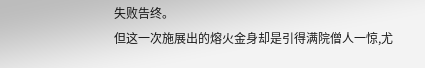失败告终。
但这一次施展出的熔火金身却是引得满院僧人一惊,尤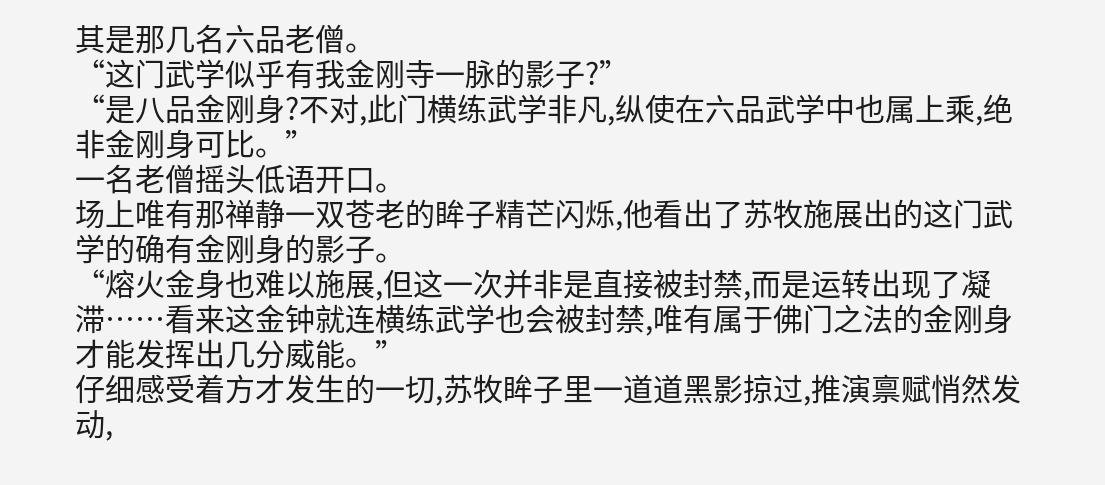其是那几名六品老僧。
“这门武学似乎有我金刚寺一脉的影子?”
“是八品金刚身?不对,此门横练武学非凡,纵使在六品武学中也属上乘,绝非金刚身可比。”
一名老僧摇头低语开口。
场上唯有那禅静一双苍老的眸子精芒闪烁,他看出了苏牧施展出的这门武学的确有金刚身的影子。
“熔火金身也难以施展,但这一次并非是直接被封禁,而是运转出现了凝滞……看来这金钟就连横练武学也会被封禁,唯有属于佛门之法的金刚身才能发挥出几分威能。”
仔细感受着方才发生的一切,苏牧眸子里一道道黑影掠过,推演禀赋悄然发动,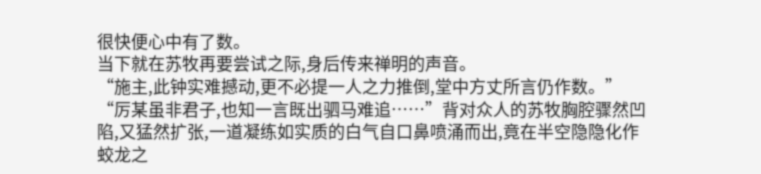很快便心中有了数。
当下就在苏牧再要尝试之际,身后传来禅明的声音。
“施主,此钟实难撼动,更不必提一人之力推倒,堂中方丈所言仍作数。”
“厉某虽非君子,也知一言既出驷马难追……”背对众人的苏牧胸腔骤然凹陷,又猛然扩张,一道凝练如实质的白气自口鼻喷涌而出,竟在半空隐隐化作蛟龙之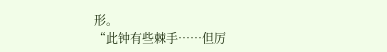形。
“此钟有些棘手……但厉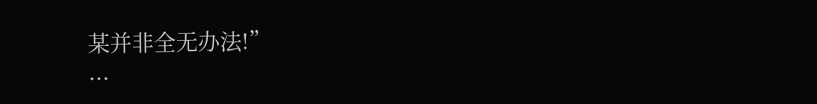某并非全无办法!”
...